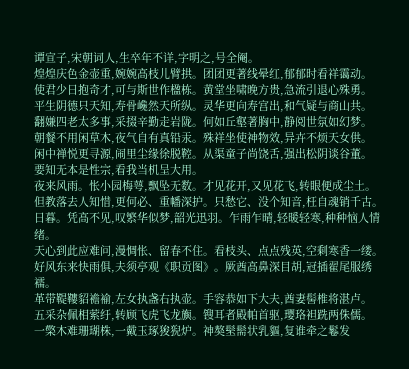谭宣子,宋朝词人,生卒年不详,字明之,号全阉。
煌煌庆色金壶重,婉婉高枝儿臂拱。团团更著线晕红,郁郁时看祥霭动。
使君少日抱奇才,可与斯世作楹栋。黄堂坐啸晚方贵,急流引退心殊勇。
平生阴德只天知,寿骨巉然天所纵。灵华更向寿宫出,和气疑与商山共。
翻嫌四老太多事,采掇辛勤走岩陇。何如丘壑著胸中,静阅世氛如幻梦。
朝餐不用闲草木,夜气自有真铅汞。殊祥坐使神物效,异卉不烦天女供。
闲中禅悦更寻源,闹里尘缘徐脱鞚。从渠童子尚饶舌,强出松阴谈谷董。
要知无本是性宗,看我当机呈大用。
夜来风雨。怅小园梅萼,飘坠无数。才见花开,又见花飞,转眼便成尘土。
但教落去人知惜,更何必、重幡深护。只愁它、没个知音,枉自魂销千古。
日暮。凭高不见,叹繁华似梦,韶光迅羽。乍雨乍晴,轻暖轻寒,种种恼人情绪。
天心到此应难问,漫惆怅、留春不住。看枝头、点点残英,空剩寒香一缕。
好风东来快雨俱,夫须亭观《职贡图》。厥酋高鼻深目胡,冠插翟尾服绣襦。
革带鞮鞻貂襜褕,左女执盏右执壶。手容恭如下大夫,酋妻髻椎将湛卢。
五采杂佩相萦纡,转顾飞虎飞龙旟。锼耳者殿帕首驱,璎珞袒跣两侏儒。
一檠木难珊瑚株,一戴玉琢狻猊炉。神獒髬髵状乳貙,复谁牵之鬈发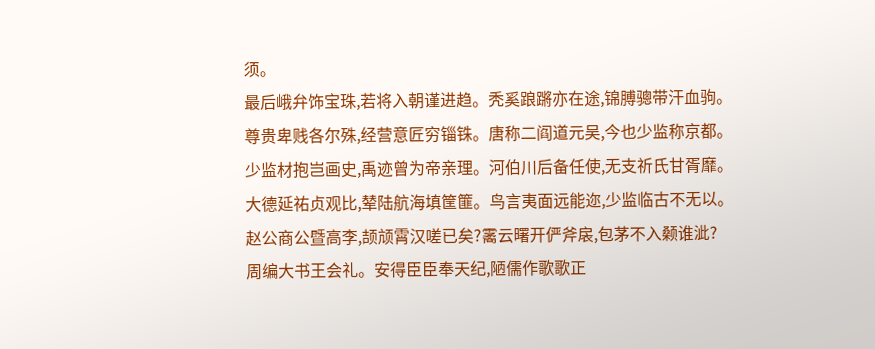须。
最后峨弁饰宝珠,若将入朝谨进趋。秃奚踉蹡亦在途,锦膊骢带汗血驹。
尊贵卑贱各尔殊,经营意匠穷锱铢。唐称二阎道元吴,今也少监称京都。
少监材抱岂画史,禹迹曾为帝亲理。河伯川后备任使,无支祈氏甘胥靡。
大德延祐贞观比,辇陆航海填筐篚。鸟言夷面远能迩,少监临古不无以。
赵公商公暨高李,颉颃霄汉嗟已矣?霱云曙开俨斧扆,包茅不入颡谁泚?
周编大书王会礼。安得臣臣奉天纪,陋儒作歌歌正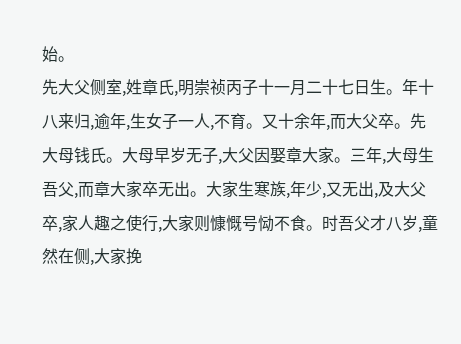始。
先大父侧室,姓章氏,明崇祯丙子十一月二十七日生。年十八来归,逾年,生女子一人,不育。又十余年,而大父卒。先大母钱氏。大母早岁无子,大父因娶章大家。三年,大母生吾父,而章大家卒无出。大家生寒族,年少,又无出,及大父卒,家人趣之使行,大家则慷慨号恸不食。时吾父才八岁,童然在侧,大家挽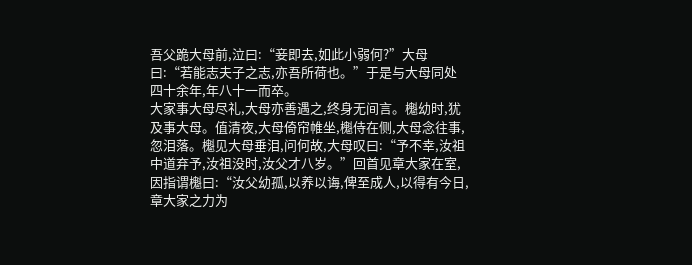吾父跪大母前,泣曰:“妾即去,如此小弱何?”大母曰:“若能志夫子之志,亦吾所荷也。”于是与大母同处四十余年,年八十一而卒。
大家事大母尽礼,大母亦善遇之,终身无间言。櫆幼时,犹及事大母。值清夜,大母倚帘帷坐,櫆侍在侧,大母念往事,忽泪落。櫆见大母垂泪,问何故,大母叹曰:“予不幸,汝祖中道弃予,汝祖没时,汝父才八岁。”回首见章大家在室,因指谓櫆曰:“汝父幼孤,以养以诲,俾至成人,以得有今日,章大家之力为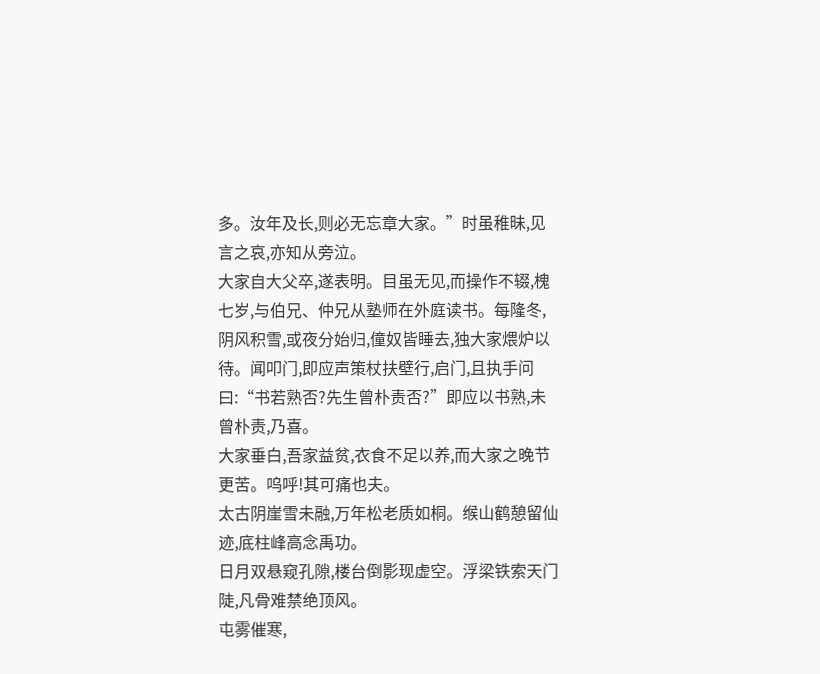多。汝年及长,则必无忘章大家。”时虽稚昧,见言之哀,亦知从旁泣。
大家自大父卒,遂表明。目虽无见,而操作不辍,槐七岁,与伯兄、仲兄从塾师在外庭读书。每隆冬,阴风积雪,或夜分始归,僮奴皆睡去,独大家煨炉以待。闻叩门,即应声策杖扶壁行,启门,且执手问曰:“书若熟否?先生曾朴责否?”即应以书熟,未曾朴责,乃喜。
大家垂白,吾家益贫,衣食不足以养,而大家之晚节更苦。呜呼!其可痛也夫。
太古阴崖雪未融,万年松老质如桐。缑山鹤憩留仙迹,底柱峰高念禹功。
日月双悬窥孔隙,楼台倒影现虚空。浮梁铁索天门陡,凡骨难禁绝顶风。
屯雾催寒,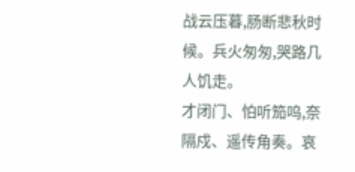战云压暮,肠断悲秋时候。兵火匆匆,哭路几人饥走。
才闭门、怕听笳呜,奈隔戍、遥传角奏。哀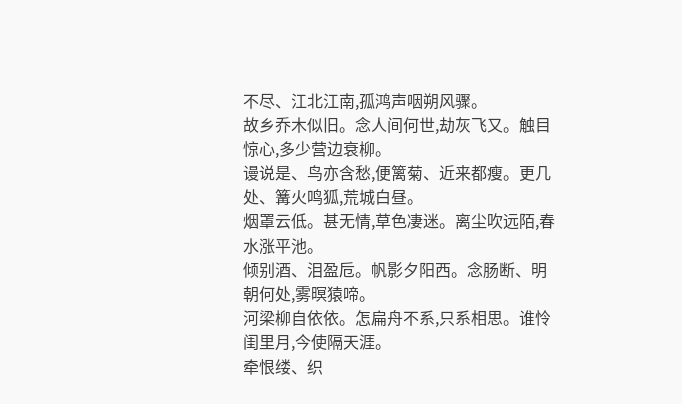不尽、江北江南,孤鸿声咽朔风骤。
故乡乔木似旧。念人间何世,劫灰飞又。触目惊心,多少营边衰柳。
谩说是、鸟亦含愁,便篱菊、近来都瘦。更几处、篝火鸣狐,荒城白昼。
烟罩云低。甚无情,草色凄迷。离尘吹远陌,春水涨平池。
倾别酒、泪盈卮。帆影夕阳西。念肠断、明朝何处,雾暝猿啼。
河梁柳自依依。怎扁舟不系,只系相思。谁怜闺里月,今使隔天涯。
牵恨缕、织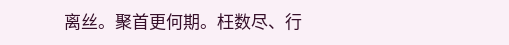离丝。聚首更何期。枉数尽、行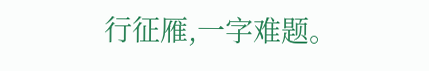行征雁,一字难题。